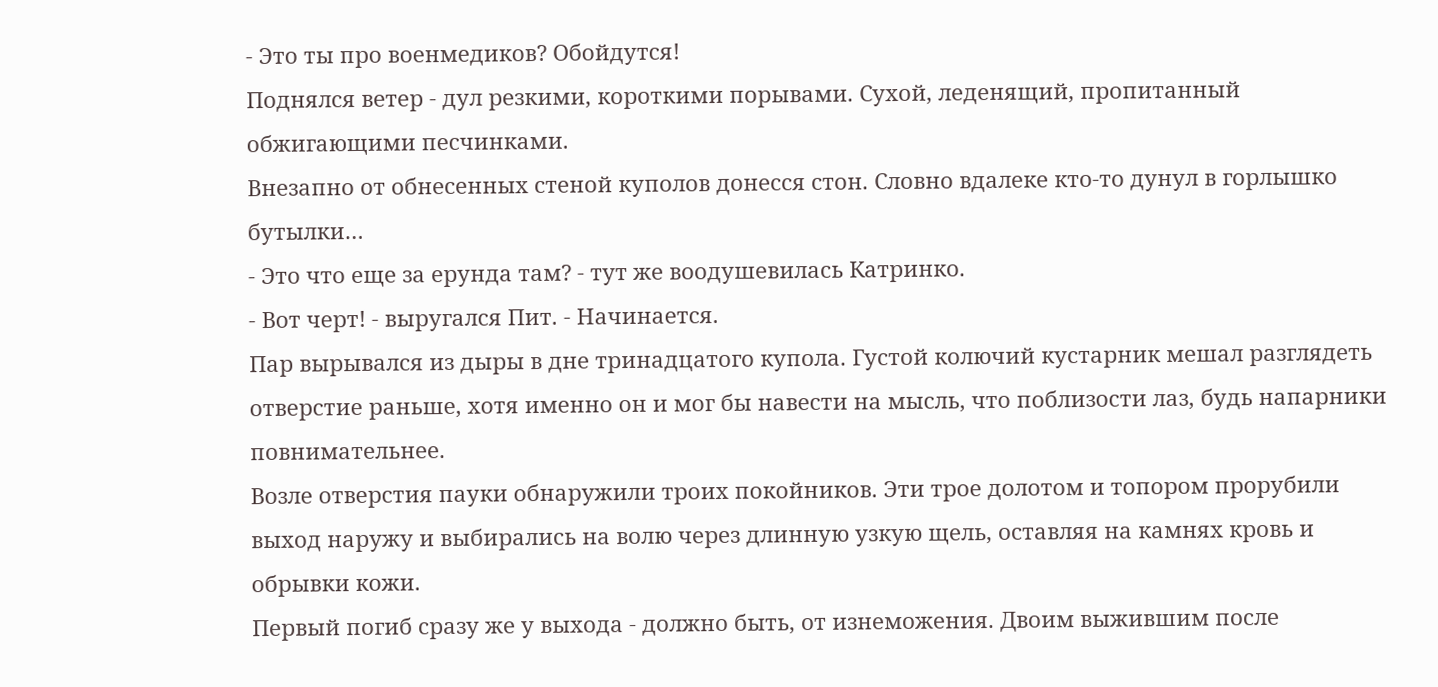- Это ты про военмедиков? Обойдутся!
Поднялся ветер - дул резкими, короткими порывами. Сухой, леденящий, пропитанный обжигающими песчинками.
Внезапно от обнесенных стеной куполов донесся стон. Словно вдалеке кто-то дунул в горлышко бутылки…
- Это что еще за ерунда там? - тут же воодушевилась Катринко.
- Вот черт! - выругался Пит. - Начинается.
Пар вырывался из дыры в дне тринадцатого купола. Густой колючий кустарник мешал разглядеть отверстие раньше, хотя именно он и мог бы навести на мысль, что поблизости лаз, будь напарники повнимательнее.
Возле отверстия пауки обнаружили троих покойников. Эти трое долотом и топором прорубили выход наружу и выбирались на волю через длинную узкую щель, оставляя на камнях кровь и обрывки кожи.
Первый погиб сразу же у выхода - должно быть, от изнеможения. Двоим выжившим после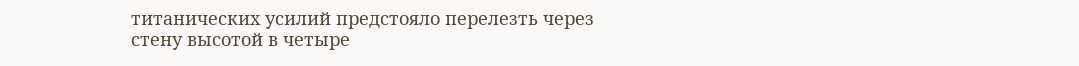титанических усилий предстояло перелезть через стену высотой в четыре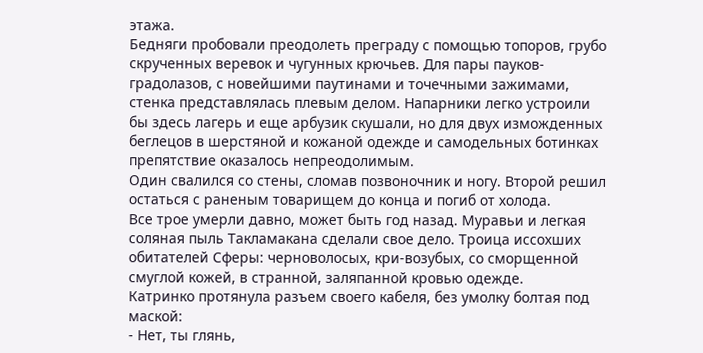этажа.
Бедняги пробовали преодолеть преграду с помощью топоров, грубо скрученных веревок и чугунных крючьев. Для пары пауков-градолазов, с новейшими паутинами и точечными зажимами, стенка представлялась плевым делом. Напарники легко устроили бы здесь лагерь и еще арбузик скушали, но для двух изможденных беглецов в шерстяной и кожаной одежде и самодельных ботинках препятствие оказалось непреодолимым.
Один свалился со стены, сломав позвоночник и ногу. Второй решил остаться с раненым товарищем до конца и погиб от холода.
Все трое умерли давно, может быть год назад. Муравьи и легкая соляная пыль Такламакана сделали свое дело. Троица иссохших обитателей Сферы: черноволосых, кри-возубых, со сморщенной смуглой кожей, в странной, заляпанной кровью одежде.
Катринко протянула разъем своего кабеля, без умолку болтая под маской:
- Нет, ты глянь,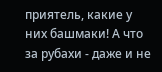приятель, какие у них башмаки! А что за рубахи - даже и не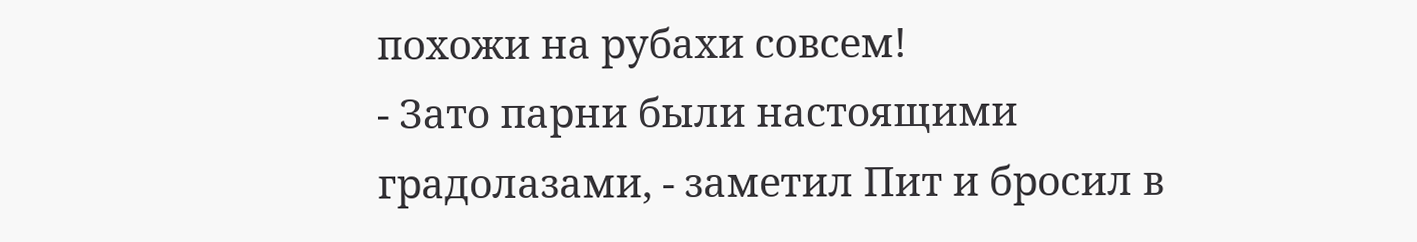похожи на рубахи совсем!
- Зато парни были настоящими градолазами, - заметил Пит и бросил в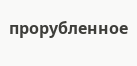прорубленное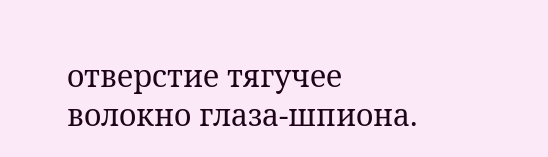отверстие тягучее волокно глаза-шпиона.